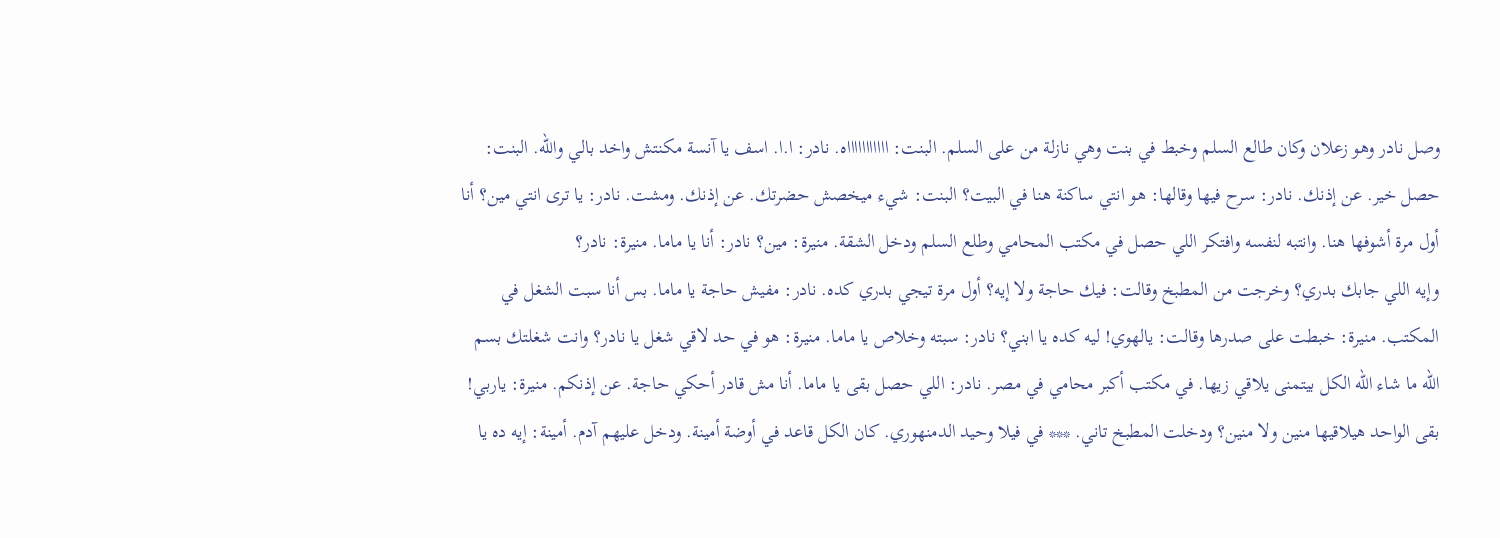وصل نادر وهو زعلان وكان طالع السلم وخبط في بنت وهي نازلة من على السلم. البنت: اااااااااااه. نادر: ا.ا. اسف يا آنسة مكنتش واخد بالي والله. البنت: حصل خير. عن إذنك. نادر: سرح فيها وقالها: هو انتي ساكنة هنا في البيت؟ البنت: شيء ميخصش حضرتك. عن إذنك. ومشت. نادر: يا ترى انتي مين؟ أنا أول مرة أشوفها هنا. وانتبه لنفسه وافتكر اللي حصل في مكتب المحامي وطلع السلم ودخل الشقة. منيرة: مين؟ نادر: أنا يا ماما. منيرة: نادر؟
وإيه اللي جابك بدري؟ وخرجت من المطبخ وقالت: فيك حاجة ولا إيه؟ أول مرة تيجي بدري كده. نادر: مفيش حاجة يا ماما. بس أنا سبت الشغل في المكتب. منيرة: خبطت على صدرها وقالت: يالهوي! ليه كده يا ابني؟ نادر: سبته وخلاص يا ماما. منيرة: هو في حد لاقي شغل يا نادر؟ وانت شغلتك بسم الله ما شاء الله الكل بيتمنى يلاقي زيها. في مكتب أكبر محامي في مصر. نادر: اللي حصل بقى يا ماما. أنا مش قادر أحكي حاجة. عن إذنكم. منيرة: ياربي!
بقى الواحد هيلاقيها منين ولا منين؟ ودخلت المطبخ تاني. *** في فيلا وحيد الدمنهوري. كان الكل قاعد في أوضة أمينة. ودخل عليهم آدم. أمينة: إيه ده يا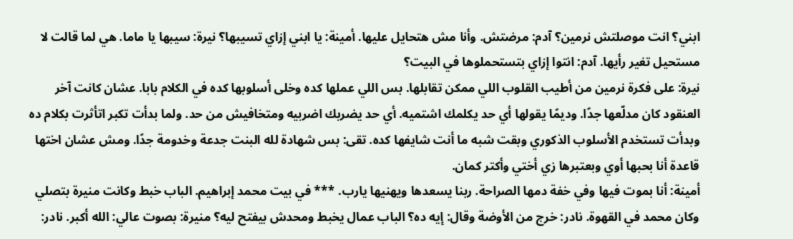ابني؟ انت موصلتش نرمين؟ آدم: مرضتش. وأنا مش هتحايل عليها. أمينة: يا ابني إزاي تسيبها؟ نيرة: سيبها يا ماما. هي لما قالت لا مستحيل تغير رأيها. آدم: انتوا إزاي بتستحملوها في البيت؟
نيرة: على فكرة نرمين من أطيب القلوب اللي ممكن تقابلها. بس اللي عملها كده وخلى أسلوبها كده في الكلام بابا. عشان كانت آخر العنقود كان مدلّعها جدًا. وديمًا يقولها أي حد يكلمك اشتميه. أي حد يضربك اضربيه ومتخافيش من حد. ولما بدأت تكبر اتأثرت بكلام ده وبدأت تستخدم الأسلوب الذكوري وبقت شبه ما أنت شايفها كده. تقى: بس شهادة لله البنت جدعة وخدومة جدًا. ومش عشان اختها قاعدة أنا بحبها أوي وبعتبرها زي أختي وأكتر كمان.
أمينة: أنا بموت فيها وفي خفة دمها الصراحة. ربنا يسعدها ويهنيها يارب. *** في بيت محمد إبراهيم. الباب خبط وكانت منيرة بتصلي وكان محمد في القهوة. نادر: خرج من الأوضة وقال: إيه ده؟ الباب عمال يخبط ومحدش بيفتح ليه؟ منيرة: بصوت عالي: الله أكبر. نادر: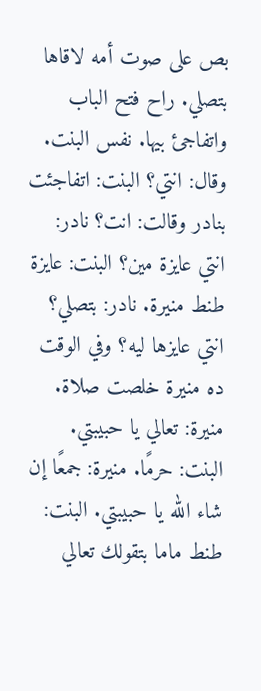بص على صوت أمه لاقاها بتصلي. راح فتح الباب واتفاجئ بيها. نفس البنت. وقال: انتي؟ البنت: اتفاجئت بنادر وقالت: انت؟ نادر: انتي عايزة مين؟ البنت: عايزة طنط منيرة. نادر: بتصلي؟
انتي عايزها ليه؟ وفي الوقت ده منيرة خلصت صلاة. منيرة: تعالي يا حبيبتي. البنت: حرمًا. منيرة: جمعًا إن شاء الله يا حبيبتي. البنت: طنط ماما بتقولك تعالي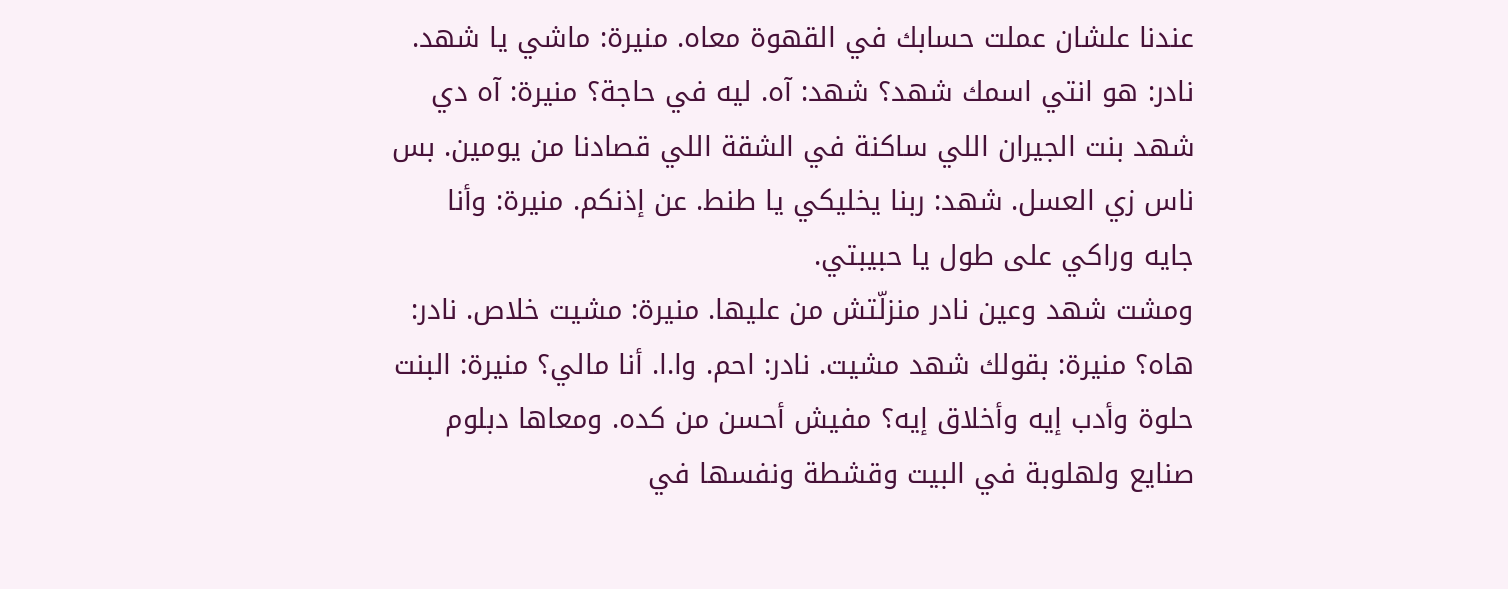عندنا علشان عملت حسابك في القهوة معاه. منيرة: ماشي يا شهد. نادر: هو انتي اسمك شهد؟ شهد: آه. ليه في حاجة؟ منيرة: آه دي شهد بنت الجيران اللي ساكنة في الشقة اللي قصادنا من يومين. بس ناس زي العسل. شهد: ربنا يخليكي يا طنط. عن إذنكم. منيرة: وأنا جايه وراكي على طول يا حبيبتي.
ومشت شهد وعين نادر منزلّتش من عليها. منيرة: مشيت خلاص. نادر: هاه؟ منيرة: بقولك شهد مشيت. نادر: احم. وا.ا. أنا مالي؟ منيرة: البنت حلوة وأدب إيه وأخلاق إيه؟ مفيش أحسن من كده. ومعاها دبلوم صنايع ولهلوبة في البيت وقشطة ونفسها في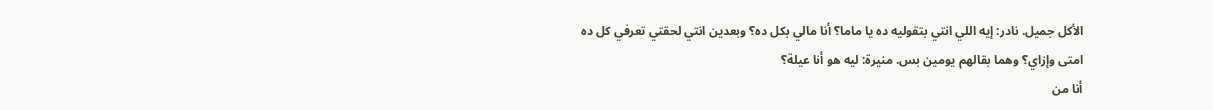الأكل جميل. نادر: إيه اللي انتي بتقوليه ده يا ماما؟ أنا مالي بكل ده؟ وبعدين انتي لحقتي تعرفي كل ده امتى وإزاي؟ وهما بقالهم يومين بس. منيرة: ليه هو أنا عيلة؟
أنا من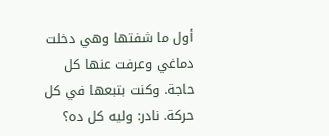أول ما شفتها وهي دخلت دماغي وعرفت عنها كل حاجة. وكنت بتبعها في كل حركة. نادر: وليه كل ده؟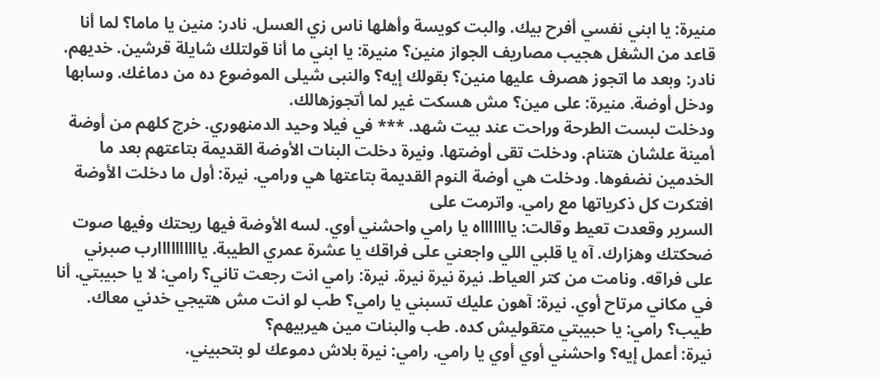منيرة: يا ابني نفسي أفرح بيك. والبت كويسة وأهلها ناس زي العسل. نادر: منين يا ماما؟ لما أنا قاعد من الشغل هجيب مصاريف الجواز منين؟ منيرة: يا ابني ما أنا قولتلك شايلة قرشين. خديهم. نادر: وبعد ما اتجوز هصرف عليها منين؟ بقولك إيه؟ والنبى شيلى الموضوع ده من دماغك. وسابها ودخل أوضة. منيرة: على مين؟ مش هسكت غير لما أتجوزهالك.
ودخلت لبست الطرحة وراحت عند بيت شهد. *** في فيلا وحيد الدمنهوري. خرج كلهم من أوضة أمينة علشان هتنام. ودخلت تقى أوضتها. ونيرة دخلت البنات الأوضة القديمة بتاعتهم بعد ما الخدمين نضفوها. ودخلت هي أوضة النوم القديمة بتاعتها هي ورامي. نيرة: أول ما دخلت الأوضة افتكرت كل ذكرياتها مع رامي. واترمت على
السرير وقعدت تعيط وقالت: ياااااااه يا رامي واحشني أوي. لسه الأوضة فيها ريحتك وفيها صوت ضحكتك وهزارك. آه يا قلبي اللي واجعني على فراقك يا عشرة عمري الطيبة. ياااااااااارب صبرني على فراقه. ونامت من كتر العياط. نيرة نيرة نيرة. نيرة: رامي انت رجعت تاني؟ رامي: لا يا حبيبتي. أنا في مكاني مرتاح أوي. نيرة: آهون عليك تسبني يا رامي؟ طب لو انت مش هتيجي خدني معاك. طيب؟ رامي: يا حبيبتي متقوليش كده. طب والبنات مين هيربيهم؟
نيرة: أعمل إيه؟ واحشني أوي أوي يا رامي. رامي: نيرة بلاش دموعك لو بتحبيني.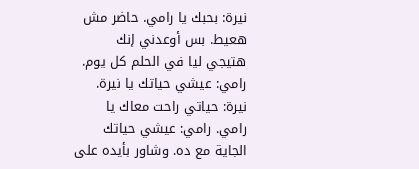نيرة: بحبك يا رامي. حاضر مش هعيط. بس أوعدني إنك هتيجي ليا في الحلم كل يوم. رامي: عيشي حياتك يا نيرة. نيرة: حياتي راحت معاك يا رامي. رامي: عيشي حياتك الجاية مع ده. وشاور بأيده على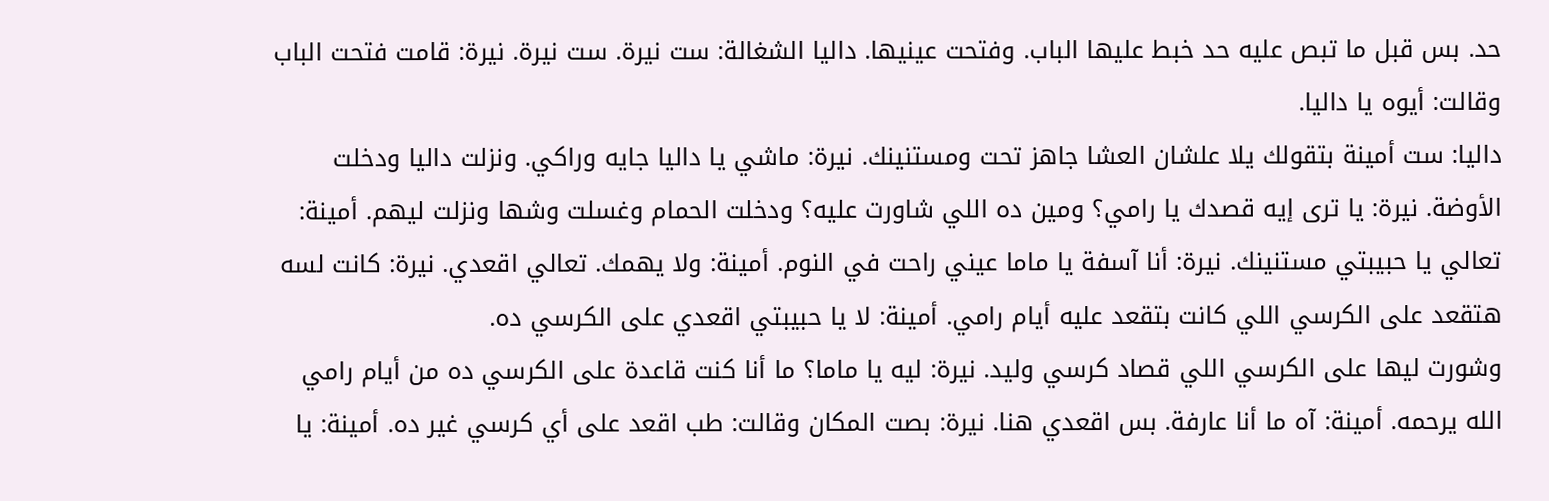حد. بس قبل ما تبص عليه حد خبط عليها الباب. وفتحت عينيها. داليا الشغالة: ست نيرة. ست نيرة. نيرة: قامت فتحت الباب وقالت: أيوه يا داليا.
داليا: ست أمينة بتقولك يلا علشان العشا جاهز تحت ومستنينك. نيرة: ماشي يا داليا جايه وراكي. ونزلت داليا ودخلت الأوضة. نيرة: يا ترى إيه قصدك يا رامي؟ ومين ده اللي شاورت عليه؟ ودخلت الحمام وغسلت وشها ونزلت ليهم. أمينة: تعالي يا حبيبتي مستنينك. نيرة: أنا آسفة يا ماما عيني راحت في النوم. أمينة: ولا يهمك. تعالي اقعدي. نيرة: كانت لسه هتقعد على الكرسي اللي كانت بتقعد عليه أيام رامي. أمينة: لا يا حبيبتي اقعدي على الكرسي ده.
وشورت ليها على الكرسي اللي قصاد كرسي وليد. نيرة: ليه يا ماما؟ ما أنا كنت قاعدة على الكرسي ده من أيام رامي الله يرحمه. أمينة: آه ما أنا عارفة. بس اقعدي هنا. نيرة: بصت المكان وقالت: طب اقعد على أي كرسي غير ده. أمينة: يا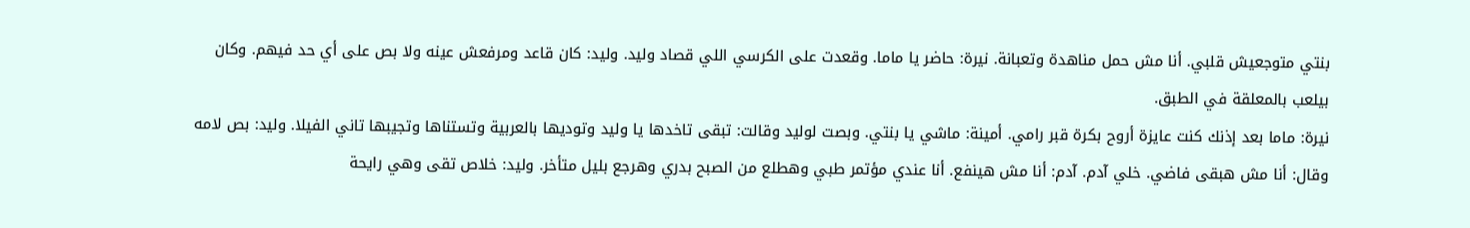بنتي متوجعيش قلبي. أنا مش حمل مناهدة وتعبانة. نيرة: حاضر يا ماما. وقعدت على الكرسي اللي قصاد وليد. وليد: كان قاعد ومرفعش عينه ولا بص على أي حد فيهم. وكان بيلعب بالمعلقة في الطبق.
نيرة: ماما بعد إذنك كنت عايزة أروح بكرة قبر رامي. أمينة: ماشي يا بنتي. وبصت لوليد وقالت: تبقى تاخدها يا وليد وتوديها بالعربية وتستناها وتجيبها تاني الفيلا. وليد: بص لامه وقال: أنا مش هبقى فاضي. خلي آدم. آدم: أنا مش هينفع. أنا عندي مؤتمر طبي وهطلع من الصبح بدري وهرجع بليل متأخر. وليد: خلاص تقى وهي رايحة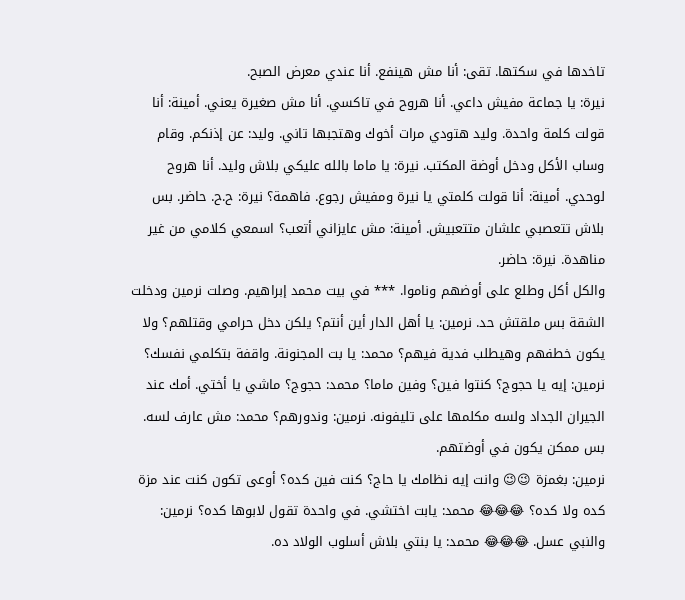تاخدها في سكتها. تقى: أنا مش هينفع. أنا عندي معرض الصبح.
نيرة: يا جماعة مفيش داعي. أنا هروح في تاكسي. أنا مش صغيرة يعني. أمينة: أنا قولت كلمة واحدة. وليد هتودي مرات أخوك وهتجبها تاني. وليد: عن إذنكم. وقام وساب الأكل ودخل أوضة المكتب. نيرة: يا ماما بالله عليكي بلاش وليد. أنا هروح لوحدي. أمينة: أنا قولت كلمتي يا نيرة ومفيش رجوع. فاهمة؟ نيرة: ح.ح. حاضر. بس بلاش تتعصبي علشان متتعبيش. أمينة: مش عايزاني أتعب؟ اسمعي كلامي من غير مناهدة. نيرة: حاضر.
والكل أكل وطلع على أوضهم وناموا. *** في بيت محمد إبراهيم. وصلت نرمين ودخلت الشقة بس ملقتش حد. نرمين: يا أهل الدار أين أنتم؟ يلكن دخل حرامي وقتلهم؟ ولا يكون خطفهم وهيطلب فدية فيهم؟ محمد: يا بت المجنونة. واقفة بتكلمي نفسك؟ نرمين: إيه يا حجوج؟ كنتوا فين؟ وفين ماما؟ محمد: حجوج؟ ماشي يا أختي. أمك عند الجيران الجداد ولسه مكلمها على تليفونه. نرمين: وندورهم؟ محمد: مش عارف لسه. بس ممكن يكون في أوضتهم.
نرمين: بغمزة 😉😉 وانت إيه نظامك يا حاج؟ كنت فين كده؟ أوعى تكون كنت عند مزة كده ولا كده؟ 😂😂😂 محمد: يابت اختشي. في واحدة تقول لابوها كده؟ نرمين: والنبي عسل. 😂😂😂 محمد: يا بنتي بلاش أسلوب الولاد ده.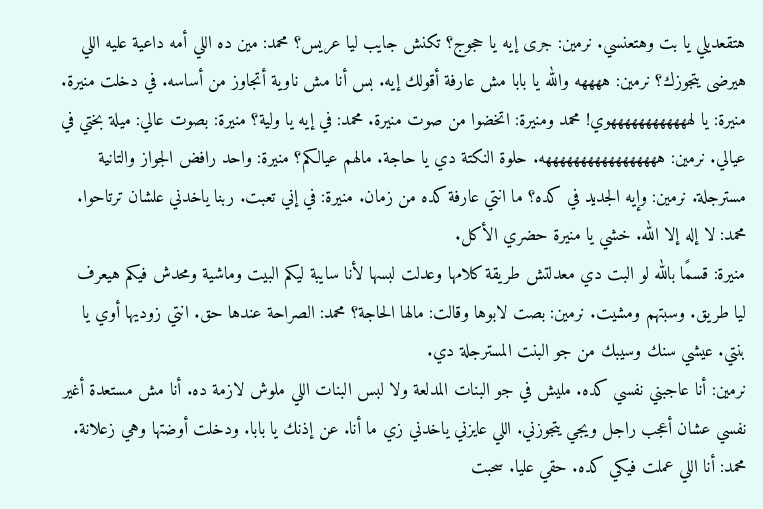هتقعديلي يا بت وهتعنسي. نرمين: جرى إيه يا حجوج؟ تكنش جايب ليا عريس؟ محمد: مين ده اللي أمه داعية عليه اللي هيرضى يتجوزك؟ نرمين: ههههه والله يا بابا مش عارفة أقولك إيه. بس أنا مش ناوية أتجاوز من أساسه. في دخلت منيرة.
منيرة: يا لههههههههههههوي! محمد ومنيرة: اتخضوا من صوت منيرة. محمد: في إيه يا ولية؟ منيرة: بصوت عالي: ميلة بختي في عيالي. نرمين: هههههههههههههههههه. حلوة النكتة دي يا حاجة. مالهم عيالكم؟ منيرة: واحد رافض الجواز والتانية مسترجلة. نرمين: وإيه الجديد في كده؟ ما انتي عارفة كده من زمان. منيرة: في إني تعبت. ربنا ياخدني علشان ترتاحوا. محمد: لا إله إلا الله. خشي يا منيرة حضري الأكل.
منيرة: قسمًا بالله لو البت دي معدلتش طريقة كلامها وعدلت لبسها لأنا سايبة ليكم البيت وماشية ومحدش فيكم هيعرف ليا طريق. وسبتهم ومشيت. نرمين: بصت لابوها وقالت: مالها الحاجة؟ محمد: الصراحة عندها حق. انتي زوديها أوي يا بنتي. عيشي سنك وسيبك من جو البنت المسترجلة دي.
نرمين: أنا عاجبني نفسي كده. مليش في جو البنات المدلعة ولا لبس البنات اللي ملوش لازمة ده. أنا مش مستعدة أغير نفسي عشان أعجب راجل ويجي يتجوزني. اللي عايزني ياخدني زي ما أنا. عن إذنك يا بابا. ودخلت أوضتها وهي زعلانة. محمد: أنا اللي عملت فيكي كده. حقي عليا. سحبت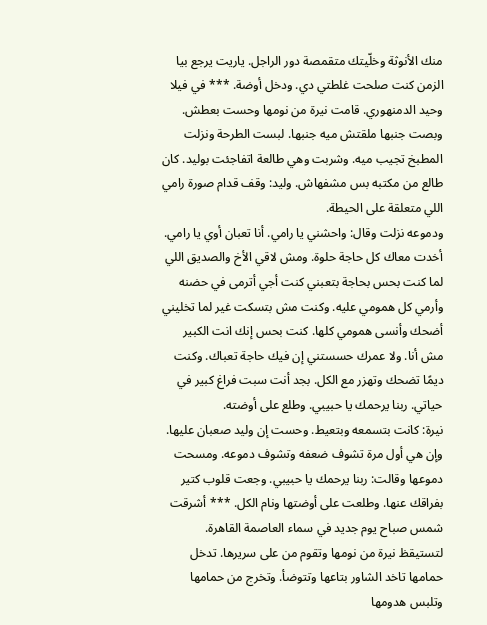منك الأنوثة وخلّيتك متقمصة دور الراجل. ياريت يرجع بيا الزمن كنت صلحت غلطتي دي. ودخل أوضة. *** في فيلا وحيد الدمنهوري. قامت نيرة من نومها وحست بعطش.
وبصت جنبها ملقتش ميه جنبها. لبست الطرحة ونزلت المطبخ تجيب ميه. وشربت وهي طالعة اتفاجئت بوليد. كان طالع من مكتبه بس مشفهاش. وليد: وقف قدام صورة رامي اللي متعلقة على الحيطة.
ودموعه نزلت وقال: واحشني يا رامي. أنا تعبان أوي يا رامي. أخدت معاك كل حاجة حلوة. ومش لاقي الأخ والصديق اللي لما كنت بحس بحاجة بتعبني كنت أجي أترمى في حضنه وأرمي كل همومي عليه. وكنت مش بتسكت غير لما تخليني أضحك وأنسى همومي كلها. كنت بحس إنك انت الكبير مش أنا. ولا عمرك حسستني إن فيك حاجة تعباك. وكنت ديمًا تضحك وتهزر مع الكل. بجد أنت سبت فراغ كبير في حياتي. ربنا يرحمك يا حبيبي. وطلع على أوضته.
نيرة: كانت بتسمعه وبتعيط. وحست إن وليد صعبان عليها. وإن هي أول مرة تشوف ضعفه وتشوف دموعه. ومسحت دموعها وقالت: ربنا يرحمك يا حبيبي. وجعت قلوب كتير بفراقك عنها. وطلعت على أوضتها ونام الكل. *** أشرقت شمس صباح يوم جديد في سماء العاصمة القاهرة. لتستيقظ نيرة من نومها وتقوم من على سريرها. تدخل حمامها تاخد الشاور بتاعها وتتوضأ. وتخرج من حمامها وتلبس هدومها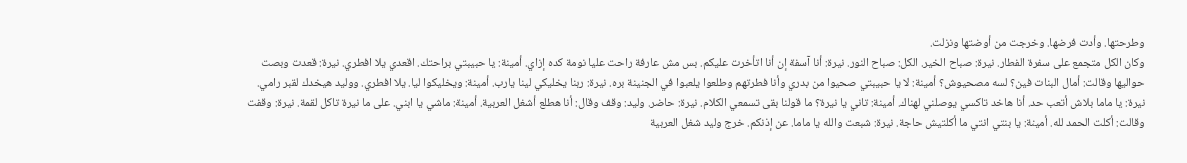وطرحتها. وأدت فرضها. وخرجت من أوضتها ونزلت.
وكان الكل متجمع على سفرة الفطار. نيرة: صباح الخير. الكل: صباح النور. نيرة: أنا آسفة إن أنا اتأخرت عليكم. بس مش عارفة راحت عليا نومة كده إزاي. أمينة: يا حبيبتي براحتك. اقعدي يلا افطري. نيرة: قعدت وبصت حواليها وقالت: أمال البنات فين؟ لسه مصحيوش؟ أمينة: لا يا حبيبتي صحيوا من بدري وأنا فطرتهم وطلعوا يلعبوا في الجنينة بره. نيرة: ربنا يخليكي لينا يارب. أمينة: ويخليكوا ليا. يلا افطري. ووليد هيخدك لقبر رامي.
نيرة: يا ماما بلاش أتعب حد. أنا هاخد تاكسي يوصلني لهناك. أمينة: تاني يا نيرة؟ ما قولنا بقى تسمعي الكلام. نيرة: حاضر. وليد: وقف وقال: أنا هطلع أشغل العربية. أمينة: ماشي يا ابني. على ما نيرة تاكل لقمة. نيرة: وقفت وقالت: أكلت الحمد لله. أمينة: يا بنتي انتي ما أكلتيش حاجة. نيرة: شبعت والله يا ماما. عن إذنكم. خرج وليد شغل العربية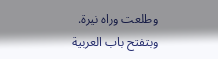وطلعت وراه نيرة. وبتفتح باب العربية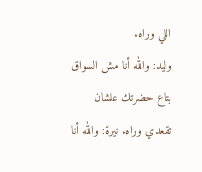اللي وراه.
وليد: والله أنا مش السواق بتاع حضرتك علشان تقعدي وراه. نيرة: والله أنا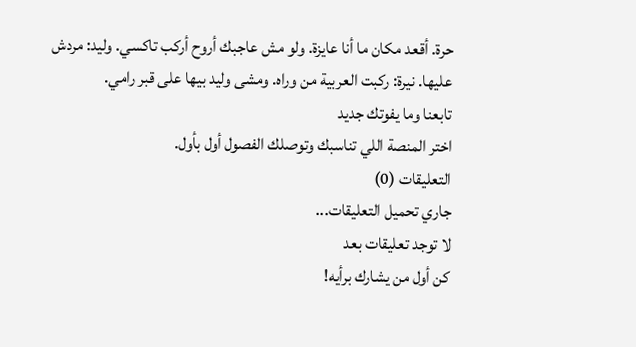حرة. أقعد مكان ما أنا عايزة. ولو مش عاجبك أروح أركب تاكسي. وليد: مردش عليها. نيرة: ركبت العربية من وراه. ومشى وليد بيها على قبر رامي.
تابعنا وما يفوتك جديد
اختر المنصة اللي تناسبك وتوصلك الفصول أول بأول.
التعليقات (0)
جاري تحميل التعليقات...
لا توجد تعليقات بعد
كن أول من يشارك برأيه!